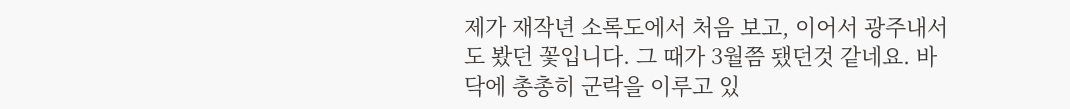제가 재작년 소록도에서 처음 보고, 이어서 광주내서도 봤던 꽃입니다. 그 때가 3월쯤 됐던것 같네요. 바닥에 총총히 군락을 이루고 있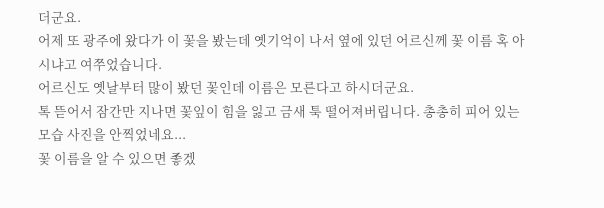더군요.
어제 또 광주에 왔다가 이 꽃을 봤는데 옛기억이 나서 옆에 있던 어르신께 꽃 이름 혹 아시냐고 여쭈었습니다.
어르신도 옛날부터 많이 봤던 꽃인데 이름은 모른다고 하시더군요.
톡 뜯어서 잠간만 지나면 꽃잎이 힘을 잃고 금새 툭 떨어져버립니다. 총총히 피어 있는 모습 사진을 안찍었네요...
꽃 이름을 알 수 있으면 좋겠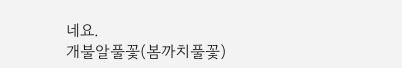네요.
개불알풀꽃(봄까치풀꽃)